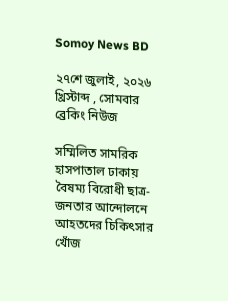Somoy News BD

২৭শে জুলাই, ২০২৬ খ্রিস্টাব্দ , সোমবার
ব্রেকিং নিউজ

সম্মিলিত সামরিক হাসপাতাল ঢাকায় বৈষম্য বিরোধী ছাত্র-জনতার আন্দোলনে আহতদের চিকিৎসার খোঁজ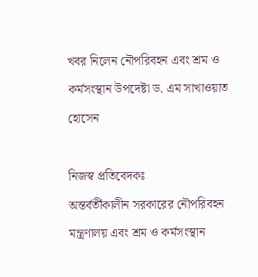খবর নিলেন নৌপরিবহন এবং শ্রম ও কর্মসংস্থান উপদেষ্টা ড. এম সাখাওয়াত হোসেন

নিজস্ব প্রতিবেদকঃ
অন্তর্বর্তীকালীন সরকারের নৌপরিবহন মন্ত্রণালয় এবং শ্রম ও কর্মসংস্থান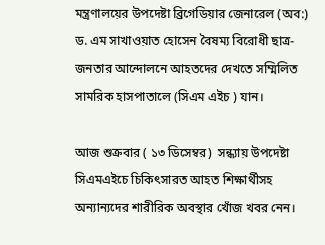মন্ত্রণালয়ের উপদেষ্টা ব্রিগেডিয়ার জেনারেল (অব:) ড. এম সাখাওয়াত হোসেন বৈষম্য বিরোধী ছাত্র-জনতার আন্দোলনে আহতদের দেখতে সম্মিলিত সামরিক হাসপাতালে (সিএম এইচ ) যান।

আজ শুক্রবার ( ১৩ ডিসেম্বর)  সন্ধ্যায় উপদেষ্টা  সিএমএইচে চিকিৎসারত আহত শিক্ষার্থীসহ অন্যান্যদের শারীরিক অবস্থার খোঁজ খবর নেন।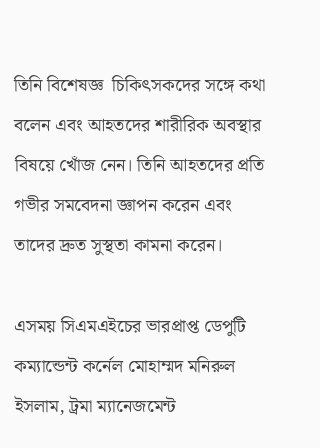তিনি বিশেষজ্ঞ  চিকিৎসকদের সঙ্গে কথা বলেন এবং আহতদের শারীরিক অবস্থার বিষয়ে খোঁজ নেন। তিনি আহতদের প্রতি গভীর সমবেদনা জ্ঞাপন করেন এবং তাদের দ্রুত সুস্থতা কামনা করেন।

এসময় সিএমএইচের ভারপ্রাপ্ত ডেপুটি কম্যান্ডেন্ট কর্নেল মোহাম্মদ মনিরুল ইসলাম, ট্রমা ম্যানেজমেন্ট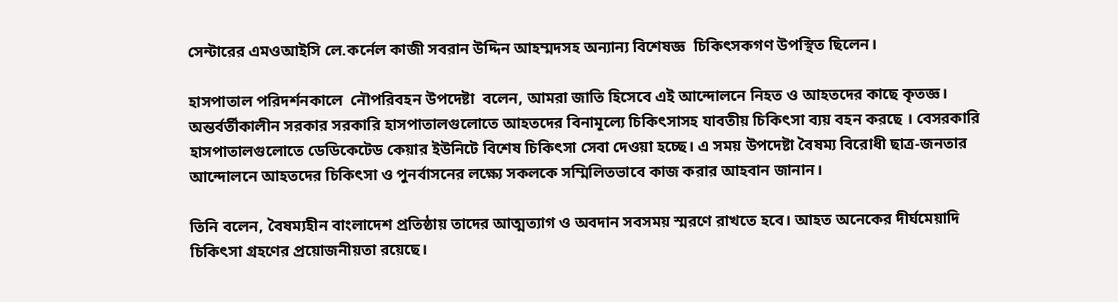সেন্টারের এমওআইসি লে.কর্নেল কাজী সবরান উদ্দিন আহম্মদসহ অন্যান্য বিশেষজ্ঞ  চিকিৎসকগণ উপস্থিত ছিলেন।

হাসপাতাল পরিদর্শনকালে  নৌপরিবহন উপদেষ্টা  বলেন, আমরা জাতি হিসেবে এই আন্দোলনে নিহত ও আহতদের কাছে কৃতজ্ঞ।  অন্তর্বর্তীকালীন সরকার সরকারি হাসপাতালগুলোতে আহতদের বিনামূল্যে চিকিৎসাসহ যাবতীয় চিকিৎসা ব্যয় বহন করছে । বেসরকারি হাসপাতালগুলোতে ডেডিকেটেড কেয়ার ইউনিটে বিশেষ চিকিৎসা সেবা দেওয়া হচ্ছে। এ সময় উপদেষ্টা বৈষম্য বিরোধী ছাত্র-জনতার আন্দোলনে আহতদের চিকিৎসা ও পুনর্বাসনের লক্ষ্যে সকলকে সম্মিলিতভাবে কাজ করার আহবান জানান।

তিনি বলেন, বৈষম্যহীন বাংলাদেশ প্রতিষ্ঠায় তাদের আত্মত্যাগ ও অবদান সবসময় স্মরণে রাখতে হবে। আহত অনেকের দীর্ঘমেয়াদি চিকিৎসা গ্রহণের প্রয়োজনীয়তা রয়েছে।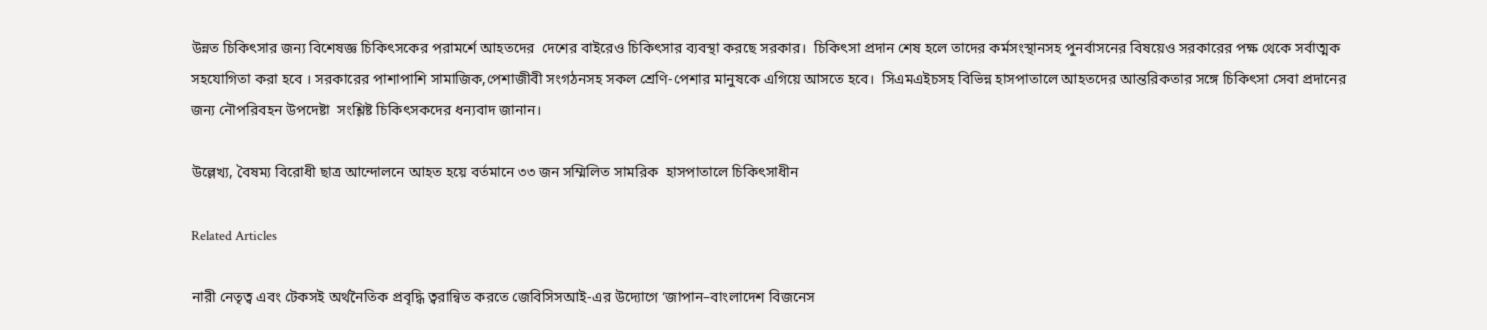উন্নত চিকিৎসার জন্য বিশেষজ্ঞ চিকিৎসকের পরামর্শে আহতদের  দেশের বাইরেও চিকিৎসার ব্যবস্থা করছে সরকার।  চিকিৎসা প্রদান শেষ হলে তাদের কর্মসংস্থানসহ পুনর্বাসনের বিষয়েও সরকারের পক্ষ থেকে সর্বাত্মক সহযোগিতা করা হবে । সরকারের পাশাপাশি সামাজিক,পেশাজীবী সংগঠনসহ সকল শ্রেণি-পেশার মানুষকে এগিয়ে আসতে হবে।  সিএমএইচসহ বিভিন্ন হাসপাতালে আহতদের আন্তরিকতার সঙ্গে চিকিৎসা সেবা প্রদানের জন্য নৌপরিবহন উপদেষ্টা  সংশ্লিষ্ট চিকিৎসকদের ধন্যবাদ জানান।

উল্লেখ্য, বৈষম্য বিরোধী ছাত্র আন্দোলনে আহত হয়ে বর্তমানে ৩৩ জন সম্মিলিত সামরিক  হাসপাতালে চিকিৎসাধীন

Related Articles

নারী নেতৃত্ব এবং টেকসই অর্থনৈতিক প্রবৃদ্ধি ত্বরান্বিত করতে জেবিসিসআই-এর উদ্যোগে ‘জাপান–বাংলাদেশ বিজনেস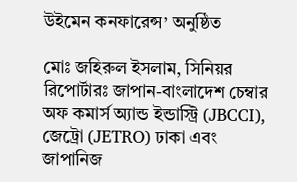উইমেন কনফারেন্স’ অনুষ্ঠিত

মোঃ জহিরুল ইসলাম, সিনিয়র রিপোর্টারঃ জাপান-বাংলাদেশ চেম্বার অফ কমার্স অ্যান্ড ইন্ডাস্ট্রি (JBCCI), জেট্রো (JETRO) ঢাকা এবং জাপানিজ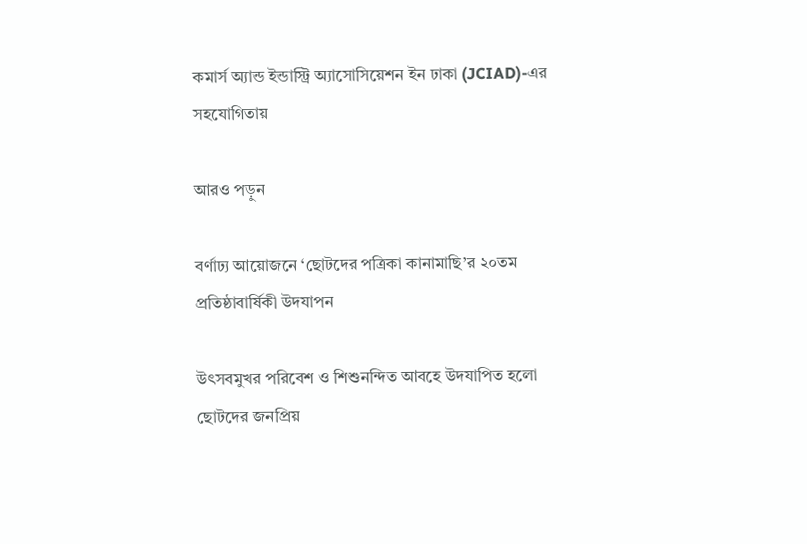কমার্স অ্যান্ড ইন্ডাস্ট্রি অ্যাসোসিয়েশন ইন ঢাকা (JCIAD)-এর সহযোগিতায়

আরও পড়ুন

বর্ণাঢ্য আয়োজনে ‘ছোটদের পত্রিকা কানামাছি’র ২০তম প্রতিষ্ঠাবার্ষিকী উদযাপন

উৎসবমুখর পরিবেশ ও শিশুনন্দিত আবহে উদযাপিত হলো ছোটদের জনপ্রিয়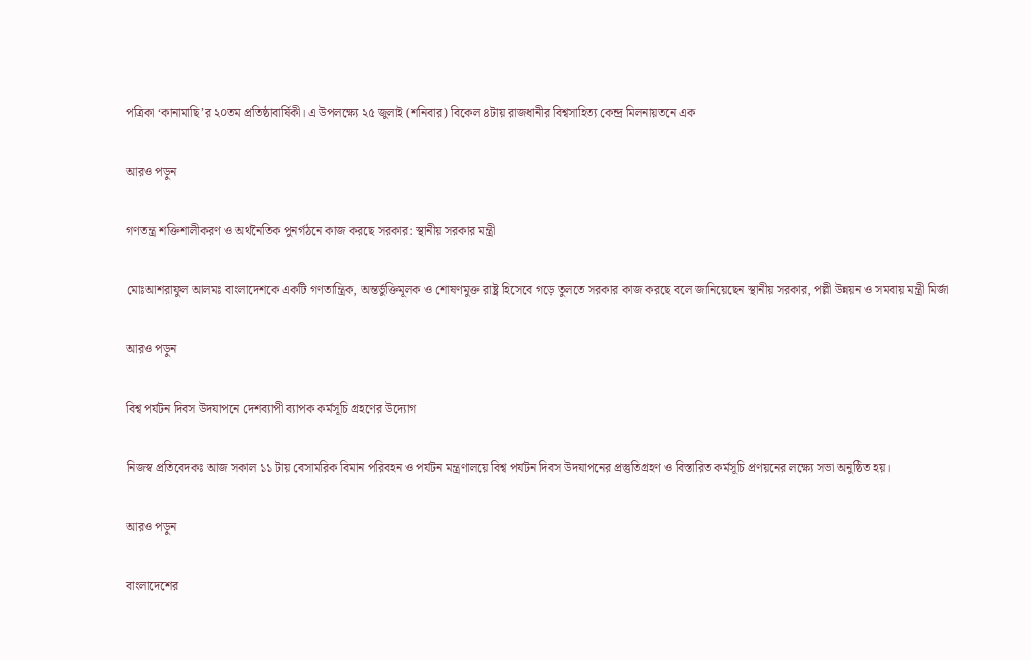পত্রিকা ‘কানামাছি’র ২০তম প্রতিষ্ঠাবার্ষিকী। এ উপলক্ষ্যে ২৫ জুলাই (শনিবার) বিকেল ৪টায় রাজধানীর বিশ্বসাহিত্য কেন্দ্র মিলনায়তনে এক

আরও পড়ুন

গণতন্ত্র শক্তিশালীকরণ ও অর্থনৈতিক পুনর্গঠনে কাজ করছে সরকার: স্থানীয় সরকার মন্ত্রী

মোঃআশরাফুল আলমঃ বাংলাদেশকে একটি গণতান্ত্রিক, অন্তর্ভুক্তিমূলক ও শোষণমুক্ত রাষ্ট্র হিসেবে গড়ে তুলতে সরকার কাজ করছে বলে জানিয়েছেন স্থানীয় সরকার, পল্লী উন্নয়ন ও সমবায় মন্ত্রী মির্জা

আরও পড়ুন

বিশ্ব পর্যটন দিবস উদযাপনে দেশব্যাপী ব্যাপক কর্মসূচি গ্রহণের উদ্যোগ

নিজস্ব প্রতিবেদকঃ আজ সকাল ১১ টায় বেসামরিক বিমান পরিবহন ও পর্যটন মন্ত্রণালয়ে বিশ্ব পর্যটন দিবস উদযাপনের প্রস্তুতিগ্রহণ ও বিস্তারিত কর্মসূচি প্রণয়নের লক্ষ্যে সভা অনুষ্ঠিত হয়।

আরও পড়ুন

বাংলাদেশের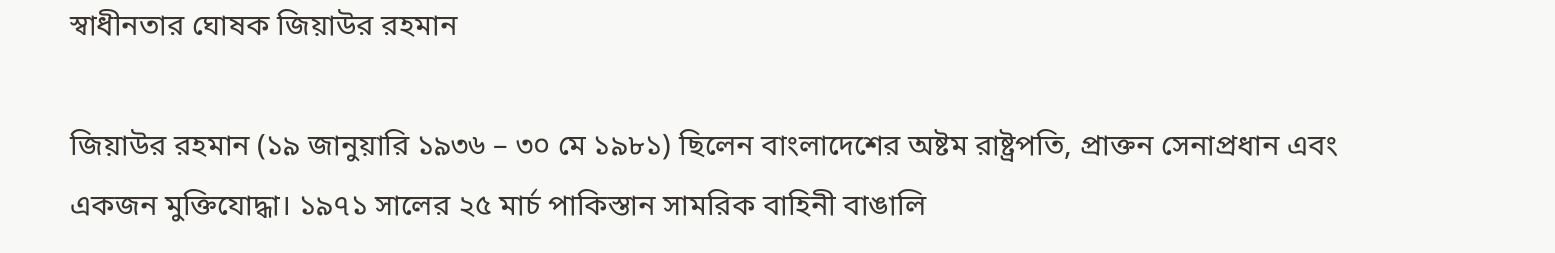স্বাধীনতার ঘোষক জিয়াউর রহমান

জিয়াউর রহমান (১৯ জানুয়ারি ১৯৩৬ – ৩০ মে ১৯৮১) ছিলেন বাংলাদেশের অষ্টম রাষ্ট্রপতি, প্রাক্তন সেনাপ্রধান এবং একজন মুক্তিযোদ্ধা। ১৯৭১ সালের ২৫ মার্চ পাকিস্তান সামরিক বাহিনী বাঙালি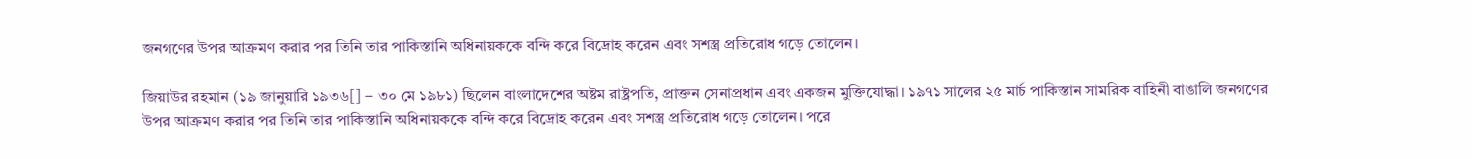জনগণের উপর আক্রমণ করার পর তিনি তার পাকিস্তানি অধিনায়ককে বন্দি করে বিদ্রোহ করেন এবং সশস্ত্র প্রতিরোধ গড়ে তোলেন।

জিয়াউর রহমান (১৯ জানুয়ারি ১৯৩৬[] – ৩০ মে ১৯৮১) ছিলেন বাংলাদেশের অষ্টম রাষ্ট্রপতি, প্রাক্তন সেনাপ্রধান এবং একজন মুক্তিযোদ্ধা। ১৯৭১ সালের ২৫ মার্চ পাকিস্তান সামরিক বাহিনী বাঙালি জনগণের উপর আক্রমণ করার পর তিনি তার পাকিস্তানি অধিনায়ককে বন্দি করে বিদ্রোহ করেন এবং সশস্ত্র প্রতিরোধ গড়ে তোলেন। পরে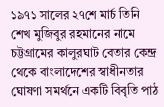১৯৭১ সালের ২৭শে মার্চ তিনি শেখ মুজিবুর রহমানের নামে চট্টগ্রামের কালুরঘাট বেতার কেন্দ্র থেকে বাংলাদেশের স্বাধীনতার ঘোষণা সমর্থনে একটি বিবৃতি পাঠ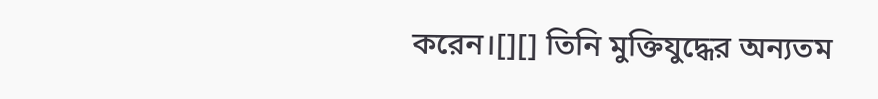করেন।[][] তিনি মুক্তিযুদ্ধের অন্যতম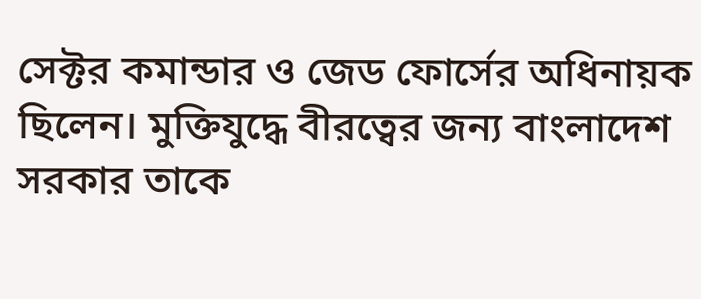সেক্টর কমান্ডার ও জেড ফোর্সের অধিনায়ক ছিলেন। মুক্তিযুদ্ধে বীরত্বের জন্য বাংলাদেশ সরকার তাকে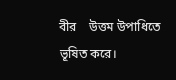বীর    উত্তম উপাধিতে ভূষিত করে।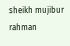sheikh mujibur rahman